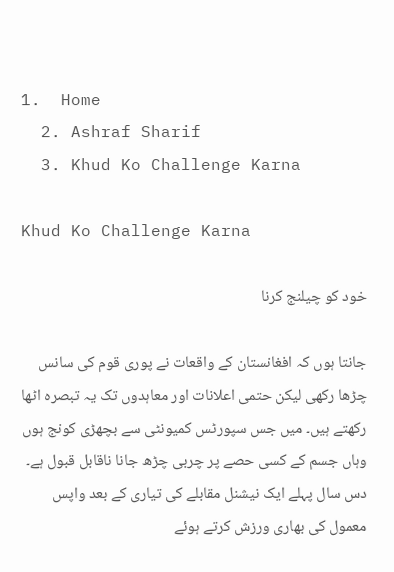1.  Home
  2. Ashraf Sharif
  3. Khud Ko Challenge Karna

Khud Ko Challenge Karna

خود کو چیلنج کرنا

جانتا ہوں کہ افغانستان کے واقعات نے پوری قوم کی سانس چڑھا رکھی لیکن حتمی اعلانات اور معاہدوں تک یہ تبصرہ اٹھا رکھتے ہیں۔ میں جس سپورٹس کمیونٹی سے بچھڑی کونج ہوں وہاں جسم کے کسی حصے پر چربی چڑھ جانا ناقابل قبول ہے۔ دس سال پہلے ایک نیشنل مقابلے کی تیاری کے بعد واپس معمول کی بھاری ورزش کرتے ہوئے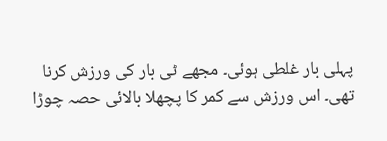پہلی بار غلطی ہوئی۔ مجھے ٹی بار کی ورزش کرنا تھی۔ اس ورزش سے کمر کا پچھلا بالائی حصہ چوڑا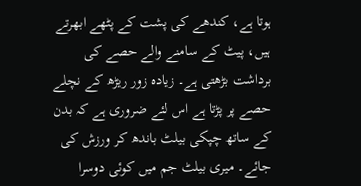ہوتا ہے، کندھے کی پشت کے پٹھے ابھرتے ہیں، پیٹ کے سامنے والے حصے کی برداشت بڑھتی ہے۔ زیادہ زور ریڑھ کے نچلے حصے پر پڑتا ہے اس لئے ضروری ہے کہ بدن کے ساتھ چپکی بیلٹ باندھ کر ورزش کی جائے۔ میری بیلٹ جم میں کوئی دوسرا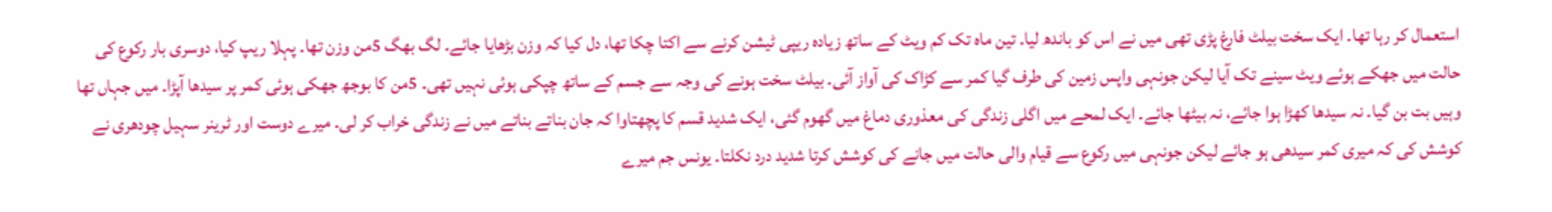استعمال کر رہا تھا۔ ایک سخت بیلٹ فارغ پڑی تھی میں نے اس کو باندھ لیا۔ تین ماہ تک کم ویٹ کے ساتھ زیادہ ریپی ٹیشن کرنے سے اکتا چکا تھا، دل کیا کہ وزن بڑھایا جائے۔ لگ بھگ 5من وزن تھا۔ پہلا ریپ کیا، دوسری بار رکوع کی حالت میں جھکے ہوئے ویٹ سینے تک آیا لیکن جونہی واپس زمین کی طرف گیا کمر سے کڑاک کی آواز آئی۔ بیلٹ سخت ہونے کی وجہ سے جسم کے ساتھ چپکی ہوئی نہیں تھی۔ 5من کا بوجھ جھکی ہوئی کمر پر سیدھا آپڑا۔ میں جہاں تھا وہیں بت بن گیا۔ نہ سیدھا کھڑا ہوا جائے، نہ بیٹھا جائے۔ ایک لمحے میں اگلی زندگی کی معذوری دماغ میں گھوم گئی، ایک شدید قسم کا پچھتاوا کہ جان بناتے بناتے میں نے زندگی خراب کر لی۔ میرے دوست اور ٹرینر سہیل چودھری نے کوشش کی کہ میری کمر سیدھی ہو جائے لیکن جونہی میں رکوع سے قیام والی حالت میں جانے کی کوشش کرتا شدید درد نکلتا۔ یونس جم میرے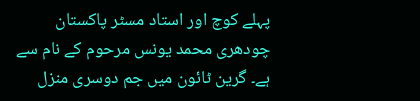پہلے کوچ اور استاد مسٹر پاکستان چودھری محمد یونس مرحوم کے نام سے ہے۔ گرین ٹائون میں جم دوسری منزل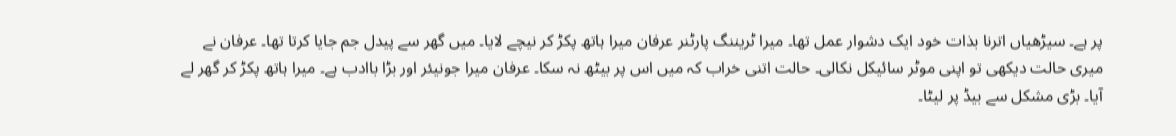پر ہے۔ سیڑھیاں اترنا بذات خود ایک دشوار عمل تھا۔ میرا ٹریننگ پارٹنر عرفان میرا ہاتھ پکڑ کر نیچے لایا۔ میں گھر سے پیدل جم جایا کرتا تھا۔ عرفان نے میری حالت دیکھی تو اپنی موٹر سائیکل نکالی۔ حالت اتنی خراب کہ میں اس پر بیٹھ نہ سکا۔ عرفان میرا جونیئر اور بڑا باادب ہے۔ میرا ہاتھ پکڑ کر گھر لے آیا۔ بڑی مشکل سے بیڈ پر لیٹا۔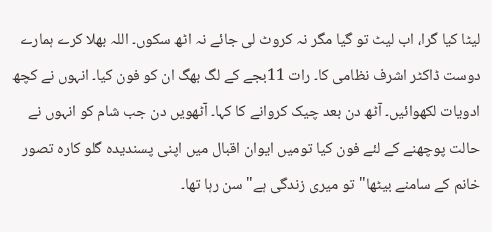لیٹا کیا گرا، اب لیٹ تو گیا مگر نہ کروٹ لی جائے نہ اٹھ سکوں۔ اللہ بھلا کرے ہمارے دوست ڈاکٹر اشرف نظامی کا۔ رات 11بجے کے لگ بھگ ان کو فون کیا۔ انہوں نے کچھ ادویات لکھوائیں۔ آٹھ دن بعد چیک کروانے کا کہا۔ آٹھویں دن جب شام کو انہوں نے حالت پوچھنے کے لئے فون کیا تومیں ایوان اقبال میں اپنی پسندیدہ گلو کارہ تصور خانم کے سامنے بیٹھا"تو میری زندگی ہے" سن رہا تھا۔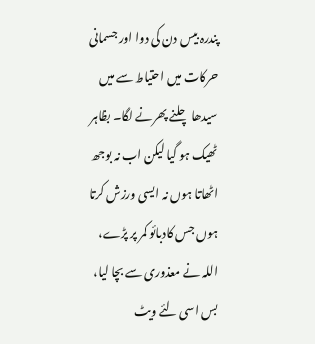پندرہ بیس دن کی دوا اور جسمانی حرکات میں احتیاط سے میں سیدھا چلنے پھرنے لگا۔ بظاہر ٹھیک ہو گیا لیکن اب نہ بوجھ اٹھاتا ہوں نہ ایسی ورزش کرتا ہوں جس کادبائو کمر پر پڑے، اللہ نے معذوری سے بچا لیا، بس اسی لئے ویٹ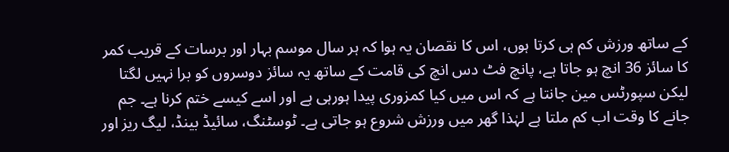کے ساتھ ورزش کم ہی کرتا ہوں، اس کا نقصان یہ ہوا کہ ہر سال موسم بہار اور برسات کے قریب کمر کا سائز 36 انچ ہو جاتا ہے، پانچ فٹ دس انچ کی قامت کے ساتھ یہ سائز دوسروں کو برا نہیں لگتا لیکن سپورٹس مین جانتا ہے کہ اس میں کیا کمزوری پیدا ہورہی ہے اور اسے کیسے ختم کرنا ہے۔ جم جانے کا وقت اب کم ملتا ہے لہٰذا گھر میں ورزش شروع ہو جاتی ہے۔ ٹوسٹنگ، سائیڈ بینڈ، لیگ ریز اور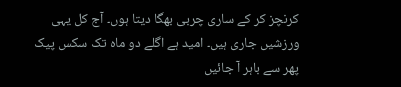کرنچز کر کے ساری چربی بھگا دیتا ہوں۔ آج کل یہی ورزشیں جاری ہیں۔ امید ہے اگلے دو ماہ تک سکس پیک پھر سے باہر آ جائیں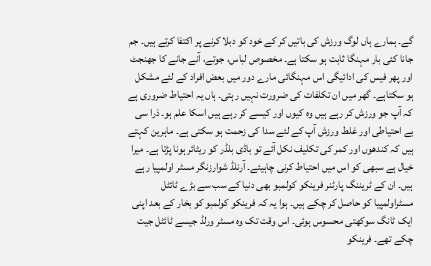گے۔ ہمارے ہاں لوگ ورزش کی باتیں کر کے خود کو دبلا کرنے پر اکتفا کرتے ہیں۔ جم جانا کئی بار مہنگا ثابت ہو سکتا ہے۔ مخصوص لباس، جوتے، آنے جانے کا جھنجٹ اور پھر فیس کی ادائیگی اس مہنگائی مارے دور میں بعض افراد کے لئے مشکل ہو سکتاہے۔ گھر میں ان تکلفات کی ضرورت نہیں رہتی۔ ہاں یہ احتیاط ضروری ہے کہ آپ جو ورزش کر رہے ہیں وہ کیوں اور کیسے کر رہے ہیں اسکا علم ہو۔ ذرا سی بے احتیاطی اور غلط ورزش آپ کے لئے سدا کی زحمت ہو سکتی ہے۔ ماہرین کہتے ہیں کہ کندھوں اور کمر کی تکلیف نکل آئے تو باڈی بلڈر کو ریٹائر ہونا پڑتا ہے۔ میرا خیال ہے سبھی کو اس میں احتیاط کرنی چاہیئے۔ آرنلڈ شوارزنگر مسٹر اولمپیا رہے ہیں۔ ان کے ٹریننگ پارٹنر فرینکو کولمبو بھی دنیا کے سب سے بڑے ٹائٹل مسٹراولمپیا کو حاصل کر چکے ہیں۔ ہوا یہ کہ فرینکو کولمبو کو بخار کے بعد اپنی ایک ٹانگ سوکھتی محسوس ہوئی۔ اس وقت تک وہ مسٹر ورلڈ جیسے ٹائٹل جیت چکے تھے۔ فرینکو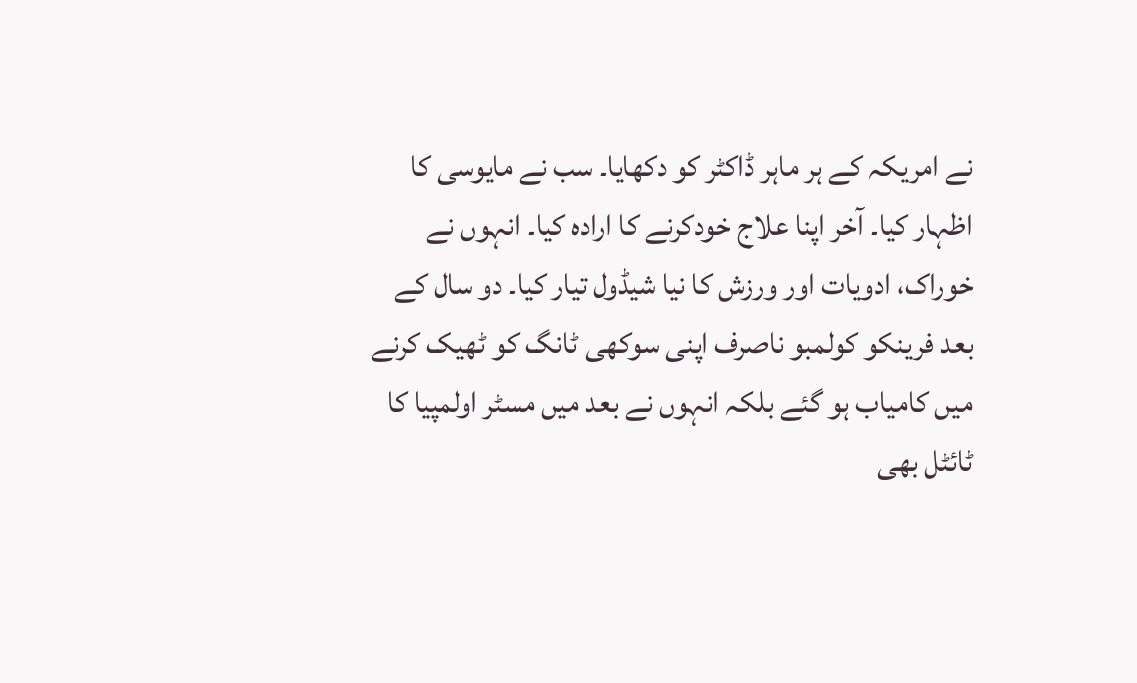نے امریکہ کے ہر ماہر ڈاکٹر کو دکھایا۔ سب نے مایوسی کا اظہار کیا۔ آخر اپنا علاج خودکرنے کا ارادہ کیا۔ انہوں نے خوراک، ادویات اور ورزش کا نیا شیڈول تیار کیا۔ دو سال کے بعد فرینکو کولمبو ناصرف اپنی سوکھی ٹانگ کو ٹھیک کرنے میں کامیاب ہو گئے بلکہ انہوں نے بعد میں مسٹر اولمپیا کا ٹائٹل بھی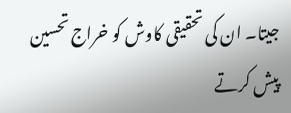جیتا۔ ان کی تحقیقی کاوش کو خراج تحسین پیش کرتے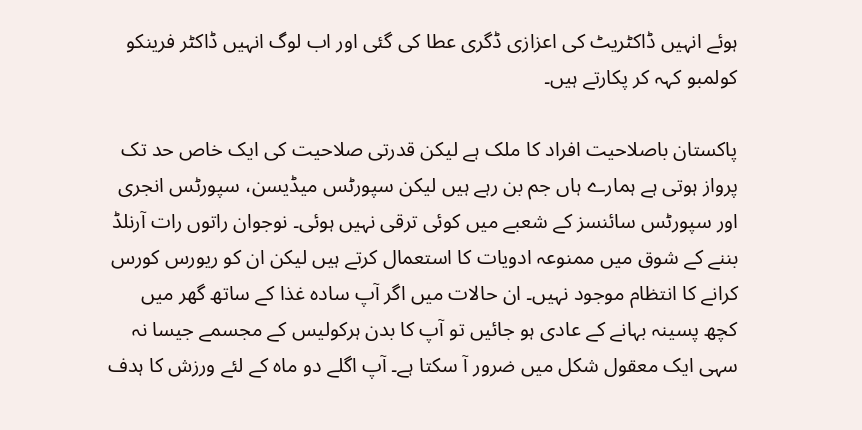ہوئے انہیں ڈاکٹریٹ کی اعزازی ڈگری عطا کی گئی اور اب لوگ انہیں ڈاکٹر فرینکو کولمبو کہہ کر پکارتے ہیں۔

پاکستان باصلاحیت افراد کا ملک ہے لیکن قدرتی صلاحیت کی ایک خاص حد تک پرواز ہوتی ہے ہمارے ہاں جم بن رہے ہیں لیکن سپورٹس میڈیسن، سپورٹس انجری اور سپورٹس سائنسز کے شعبے میں کوئی ترقی نہیں ہوئی۔ نوجوان راتوں رات آرنلڈ بننے کے شوق میں ممنوعہ ادویات کا استعمال کرتے ہیں لیکن ان کو ریورس کورس کرانے کا انتظام موجود نہیں۔ ان حالات میں اگر آپ سادہ غذا کے ساتھ گھر میں کچھ پسینہ بہانے کے عادی ہو جائیں تو آپ کا بدن ہرکولیس کے مجسمے جیسا نہ سہی ایک معقول شکل میں ضرور آ سکتا ہے۔ آپ اگلے دو ماہ کے لئے ورزش کا ہدف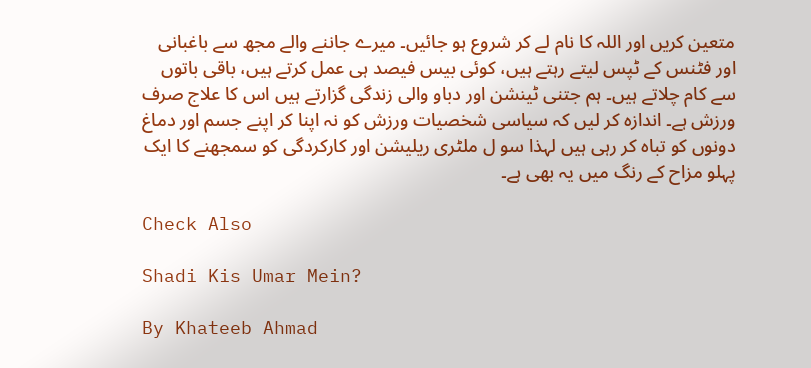متعین کریں اور اللہ کا نام لے کر شروع ہو جائیں۔ میرے جاننے والے مجھ سے باغبانی اور فٹنس کے ٹپس لیتے رہتے ہیں، کوئی بیس فیصد ہی عمل کرتے ہیں، باقی باتوں سے کام چلاتے ہیں۔ ہم جتنی ٹینشن اور دباو والی زندگی گزارتے ہیں اس کا علاج صرف ورزش ہے۔ اندازہ کر لیں کہ سیاسی شخصیات ورزش کو نہ اپنا کر اپنے جسم اور دماغ دونوں کو تباہ کر رہی ہیں لہذا سو ل ملٹری ریلیشن اور کارکردگی کو سمجھنے کا ایک پہلو مزاح کے رنگ میں یہ بھی ہے۔

Check Also

Shadi Kis Umar Mein?

By Khateeb Ahmad